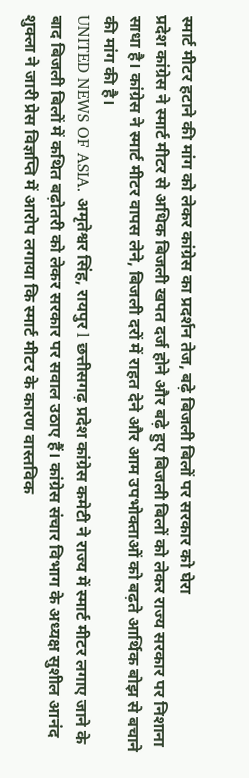स्मार्ट मीटर हटाने की मांग को लेकर कांग्रेस का प्रदर्शन तेज, बढ़े बिजली बिलों पर सरकार को घेरा
प्रदेश कांग्रेस ने स्मार्ट मीटर से अधिक बिजली खपत दर्ज होने और बढ़े हुए बिजली बिलों को लेकर राज्य सरकार पर निशाना साधा है। कांग्रेस ने स्मार्ट मीटर वापस लेने, बिजली दरों में राहत देने और आम उपभोक्ताओं को बढ़ते आर्थिक बोझ से बचाने की मांग की है।
UNITED NEWS OF ASIA. अमृतेश्वर सिंह, रायपुर l छत्तीसगढ़ प्रदेश कांग्रेस कमेटी ने राज्य में स्मार्ट मीटर लगाए जाने के बाद बिजली बिलों में कथित बढ़ोतरी को लेकर सरकार पर सवाल उठाए हैं। कांग्रेस संचार विभाग के अध्यक्ष सुशील आनंद शुक्ला ने जारी प्रेस विज्ञप्ति में आरोप लगाया कि स्मार्ट मीटर के कारण वास्तविक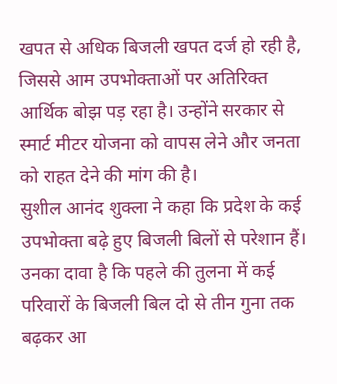खपत से अधिक बिजली खपत दर्ज हो रही है, जिससे आम उपभोक्ताओं पर अतिरिक्त आर्थिक बोझ पड़ रहा है। उन्होंने सरकार से स्मार्ट मीटर योजना को वापस लेने और जनता को राहत देने की मांग की है।
सुशील आनंद शुक्ला ने कहा कि प्रदेश के कई उपभोक्ता बढ़े हुए बिजली बिलों से परेशान हैं। उनका दावा है कि पहले की तुलना में कई परिवारों के बिजली बिल दो से तीन गुना तक बढ़कर आ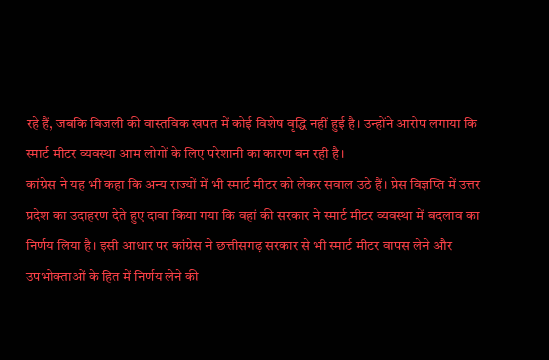रहे हैं, जबकि बिजली की वास्तविक खपत में कोई विशेष वृद्धि नहीं हुई है। उन्होंने आरोप लगाया कि स्मार्ट मीटर व्यवस्था आम लोगों के लिए परेशानी का कारण बन रही है।
कांग्रेस ने यह भी कहा कि अन्य राज्यों में भी स्मार्ट मीटर को लेकर सवाल उठे हैं। प्रेस विज्ञप्ति में उत्तर प्रदेश का उदाहरण देते हुए दावा किया गया कि वहां की सरकार ने स्मार्ट मीटर व्यवस्था में बदलाव का निर्णय लिया है। इसी आधार पर कांग्रेस ने छत्तीसगढ़ सरकार से भी स्मार्ट मीटर वापस लेने और उपभोक्ताओं के हित में निर्णय लेने की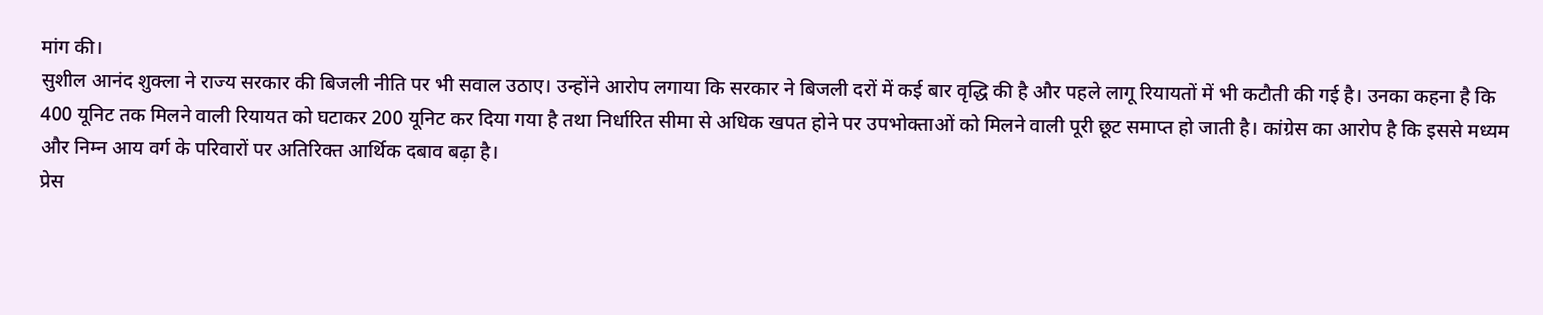मांग की।
सुशील आनंद शुक्ला ने राज्य सरकार की बिजली नीति पर भी सवाल उठाए। उन्होंने आरोप लगाया कि सरकार ने बिजली दरों में कई बार वृद्धि की है और पहले लागू रियायतों में भी कटौती की गई है। उनका कहना है कि 400 यूनिट तक मिलने वाली रियायत को घटाकर 200 यूनिट कर दिया गया है तथा निर्धारित सीमा से अधिक खपत होने पर उपभोक्ताओं को मिलने वाली पूरी छूट समाप्त हो जाती है। कांग्रेस का आरोप है कि इससे मध्यम और निम्न आय वर्ग के परिवारों पर अतिरिक्त आर्थिक दबाव बढ़ा है।
प्रेस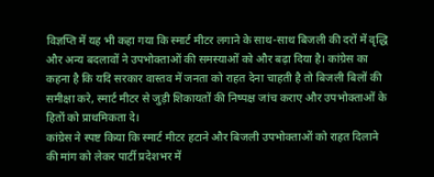विज्ञप्ति में यह भी कहा गया कि स्मार्ट मीटर लगाने के साथ-साथ बिजली की दरों में वृद्धि और अन्य बदलावों ने उपभोक्ताओं की समस्याओं को और बढ़ा दिया है। कांग्रेस का कहना है कि यदि सरकार वास्तव में जनता को राहत देना चाहती है तो बिजली बिलों की समीक्षा करे, स्मार्ट मीटर से जुड़ी शिकायतों की निष्पक्ष जांच कराए और उपभोक्ताओं के हितों को प्राथमिकता दे।
कांग्रेस ने स्पष्ट किया कि स्मार्ट मीटर हटाने और बिजली उपभोक्ताओं को राहत दिलाने की मांग को लेकर पार्टी प्रदेशभर में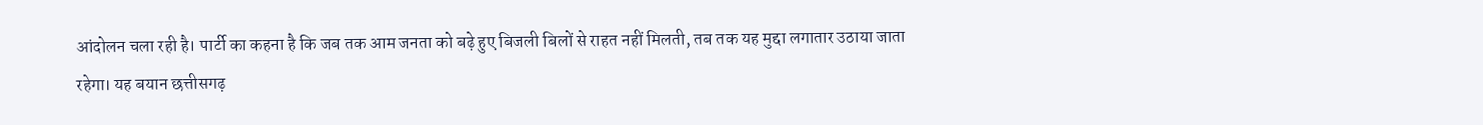आंदोलन चला रही है। पार्टी का कहना है कि जब तक आम जनता को बढ़े हुए बिजली बिलों से राहत नहीं मिलती, तब तक यह मुद्दा लगातार उठाया जाता रहेगा। यह बयान छत्तीसगढ़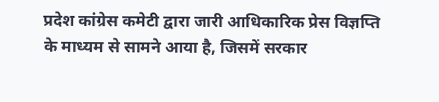प्रदेश कांग्रेस कमेटी द्वारा जारी आधिकारिक प्रेस विज्ञप्ति के माध्यम से सामने आया है, जिसमें सरकार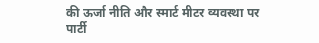की ऊर्जा नीति और स्मार्ट मीटर व्यवस्था पर पार्टी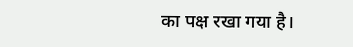का पक्ष रखा गया है।